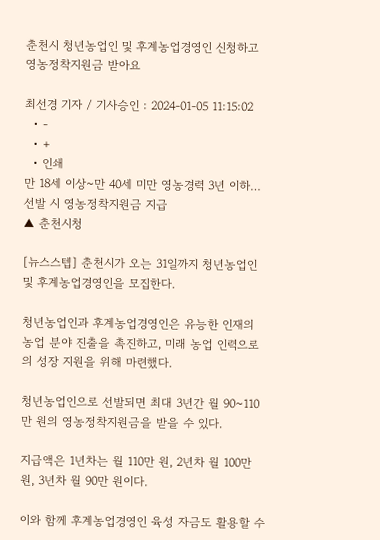춘천시 청년농업인 및 후계농업경영인 신청하고 영농정착지원금 받아요

최선경 기자 / 기사승인 : 2024-01-05 11:15:02
  • -
  • +
  • 인쇄
만 18세 이상~만 40세 미만 영농경력 3년 이하…선발 시 영농정착지원금 지급
▲ 춘천시청

[뉴스스텝] 춘천시가 오는 31일까지 청년농업인 및 후계농업경영인을 모집한다.

청년농업인과 후계농업경영인은 유능한 인재의 농업 분야 진출을 촉진하고, 미래 농업 인력으로의 성장 지원을 위해 마련했다.

청년농업인으로 선발되면 최대 3년간 월 90~110만 원의 영농정착지원금을 받을 수 있다.

지급액은 1년차는 월 110만 원, 2년차 월 100만 원, 3년차 월 90만 원이다.

이와 함께 후계농업경영인 육성 자금도 활용할 수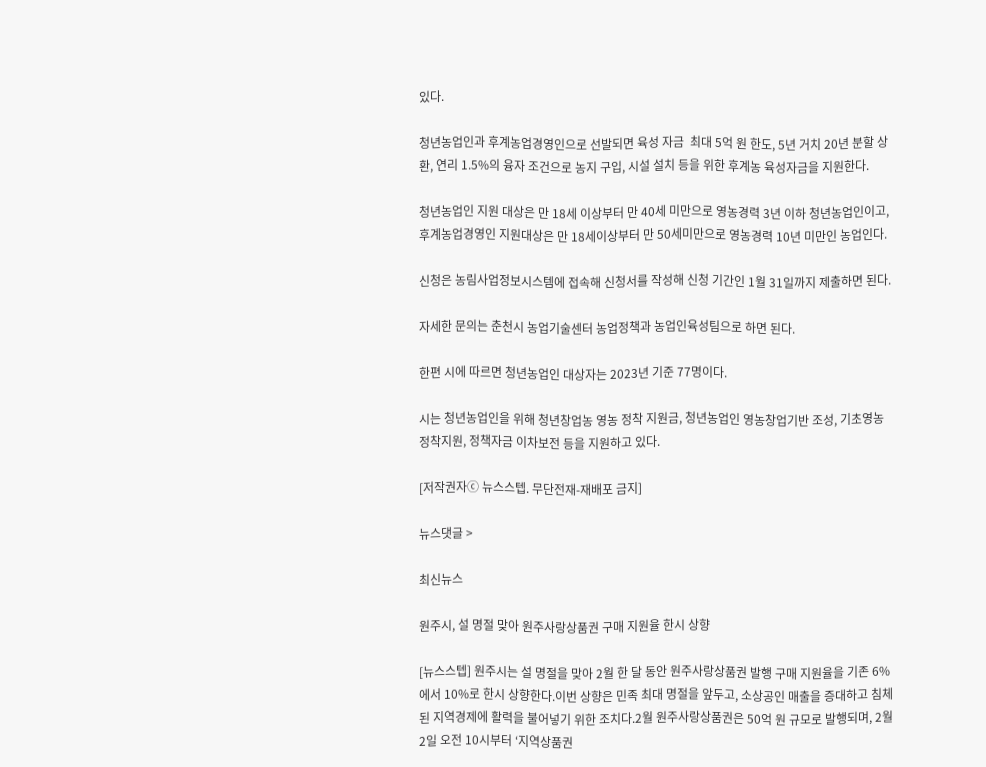있다.

청년농업인과 후계농업경영인으로 선발되면 육성 자금  최대 5억 원 한도, 5년 거치 20년 분할 상환, 연리 1.5%의 융자 조건으로 농지 구입, 시설 설치 등을 위한 후계농 육성자금을 지원한다.

청년농업인 지원 대상은 만 18세 이상부터 만 40세 미만으로 영농경력 3년 이하 청년농업인이고, 후계농업경영인 지원대상은 만 18세이상부터 만 50세미만으로 영농경력 10년 미만인 농업인다.

신청은 농림사업정보시스템에 접속해 신청서를 작성해 신청 기간인 1월 31일까지 제출하면 된다.

자세한 문의는 춘천시 농업기술센터 농업정책과 농업인육성팀으로 하면 된다.

한편 시에 따르면 청년농업인 대상자는 2023년 기준 77명이다.

시는 청년농업인을 위해 청년창업농 영농 정착 지원금, 청년농업인 영농창업기반 조성, 기초영농 정착지원, 정책자금 이차보전 등을 지원하고 있다.

[저작권자ⓒ 뉴스스텝. 무단전재-재배포 금지]

뉴스댓글 >

최신뉴스

원주시, 설 명절 맞아 원주사랑상품권 구매 지원율 한시 상향

[뉴스스텝] 원주시는 설 명절을 맞아 2월 한 달 동안 원주사랑상품권 발행 구매 지원율을 기존 6%에서 10%로 한시 상향한다.이번 상향은 민족 최대 명절을 앞두고, 소상공인 매출을 증대하고 침체된 지역경제에 활력을 불어넣기 위한 조치다.2월 원주사랑상품권은 50억 원 규모로 발행되며, 2월 2일 오전 10시부터 ‘지역상품권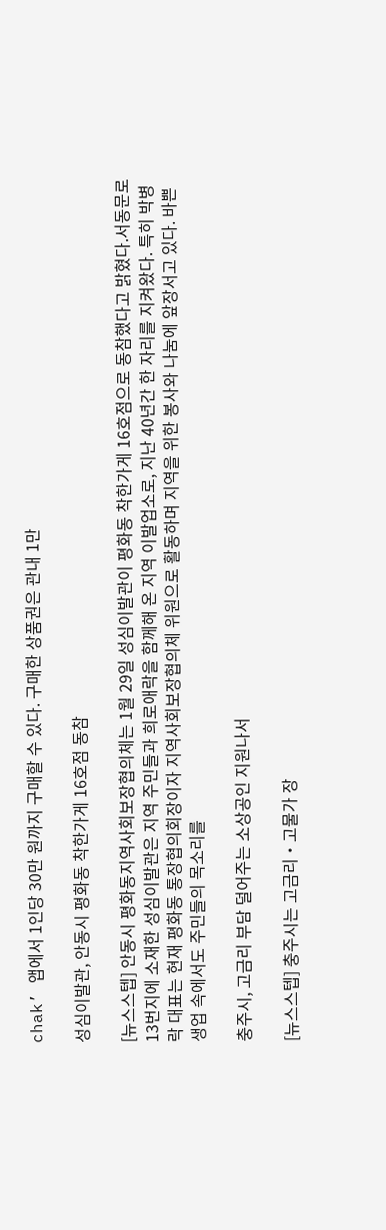chak’ 앱에서 1인당 30만 원까지 구매할 수 있다. 구매한 상품권은 관내 1만

성심이발관, 안동시 평화동 착한가게 16호점 동참

[뉴스스텝] 안동시 평화동지역사회보장협의체는 1월 29일 성심이발관이 평화동 착한가게 16호점으로 동참했다고 밝혔다.서동문로 13번지에 소재한 성심이발관은 지역 주민들과 희로애락을 함께해 온 지역 이발업소로, 지난 40년간 한 자리를 지켜왔다. 특히 박병락 대표는 현재 평화동 통장협의회장이자 지역사회보장협의체 위원으로 활동하며 지역을 위한 봉사와 나눔에 앞장서고 있다. 바쁜 생업 속에서도 주민들의 목소리를

충주시, 고금리 부담 덜어주는 소상공인 지원나서

[뉴스스텝] 충주시는 고금리‧고물가 장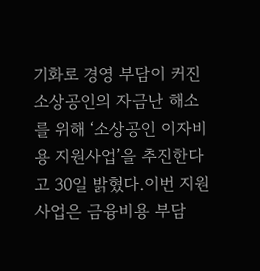기화로 경영 부담이 커진 소상공인의 자금난 해소를 위해 ‘소상공인 이자비용 지원사업’을 추진한다고 30일 밝혔다.이번 지원사업은 금융비용 부담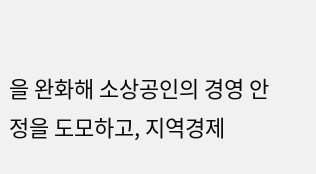을 완화해 소상공인의 경영 안정을 도모하고, 지역경제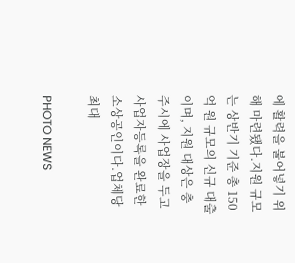에 활력을 불어넣기 위해 마련됐다.지원 규모는 상반기 기준 총 150억 원 규모의 신규 대출이며, 지원 대상은 충주시에 사업장을 두고 사업자등록을 완료한 소상공인이다.업체당 최대

PHOTO NEWS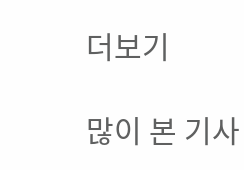더보기

많이 본 기사